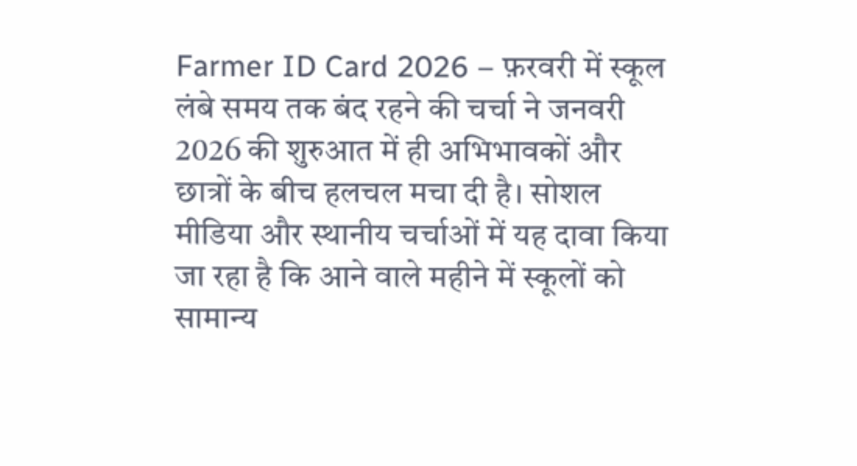Farmer ID Card 2026 – फ़रवरी में स्कूल लंबे समय तक बंद रहने की चर्चा ने जनवरी 2026 की शुरुआत में ही अभिभावकों और छात्रों के बीच हलचल मचा दी है। सोशल मीडिया और स्थानीय चर्चाओं में यह दावा किया जा रहा है कि आने वाले महीने में स्कूलों को सामान्य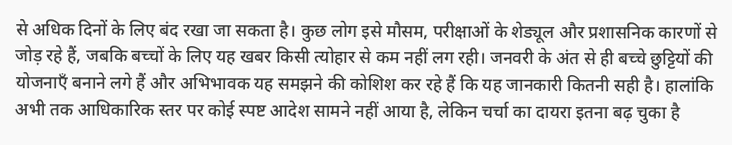से अधिक दिनों के लिए बंद रखा जा सकता है। कुछ लोग इसे मौसम, परीक्षाओं के शेड्यूल और प्रशासनिक कारणों से जोड़ रहे हैं, जबकि बच्चों के लिए यह खबर किसी त्योहार से कम नहीं लग रही। जनवरी के अंत से ही बच्चे छुट्टियों की योजनाएँ बनाने लगे हैं और अभिभावक यह समझने की कोशिश कर रहे हैं कि यह जानकारी कितनी सही है। हालांकि अभी तक आधिकारिक स्तर पर कोई स्पष्ट आदेश सामने नहीं आया है, लेकिन चर्चा का दायरा इतना बढ़ चुका है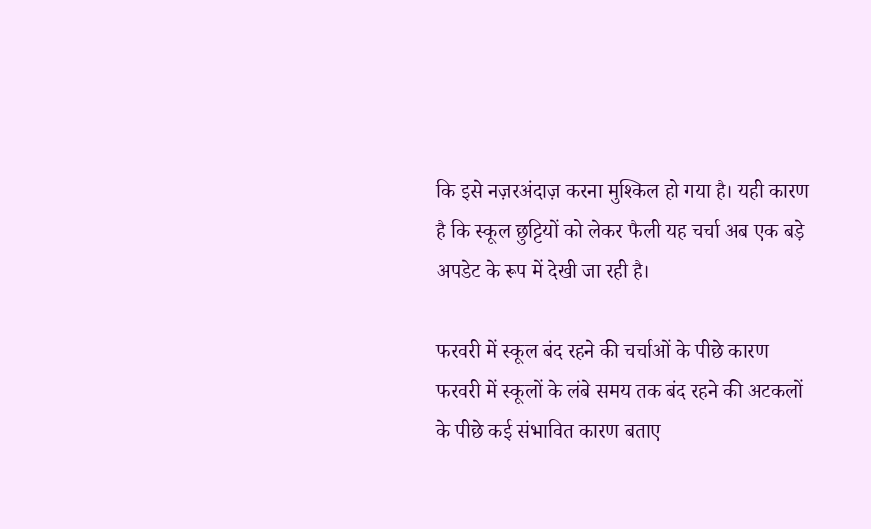कि इसे नज़रअंदाज़ करना मुश्किल हो गया है। यही कारण है कि स्कूल छुट्टियों को लेकर फैली यह चर्चा अब एक बड़े अपडेट के रूप में देखी जा रही है।

फरवरी में स्कूल बंद रहने की चर्चाओं के पीछे कारण
फरवरी में स्कूलों के लंबे समय तक बंद रहने की अटकलों के पीछे कई संभावित कारण बताए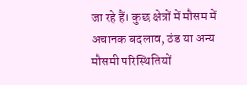जा रहे हैं। कुछ क्षेत्रों में मौसम में अचानक बदलाव, ठंड या अन्य मौसमी परिस्थितियों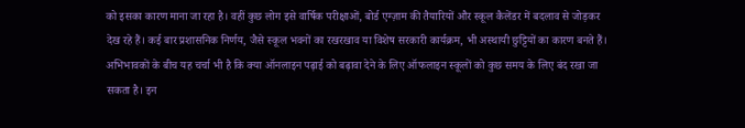को इसका कारण माना जा रहा है। वहीं कुछ लोग इसे वार्षिक परीक्षाओं, बोर्ड एग्ज़ाम की तैयारियों और स्कूल कैलेंडर में बदलाव से जोड़कर देख रहे हैं। कई बार प्रशासनिक निर्णय, जैसे स्कूल भवनों का रखरखाव या विशेष सरकारी कार्यक्रम, भी अस्थायी छुट्टियों का कारण बनते हैं। अभिभावकों के बीच यह चर्चा भी है कि क्या ऑनलाइन पढ़ाई को बढ़ावा देने के लिए ऑफलाइन स्कूलों को कुछ समय के लिए बंद रखा जा सकता है। इन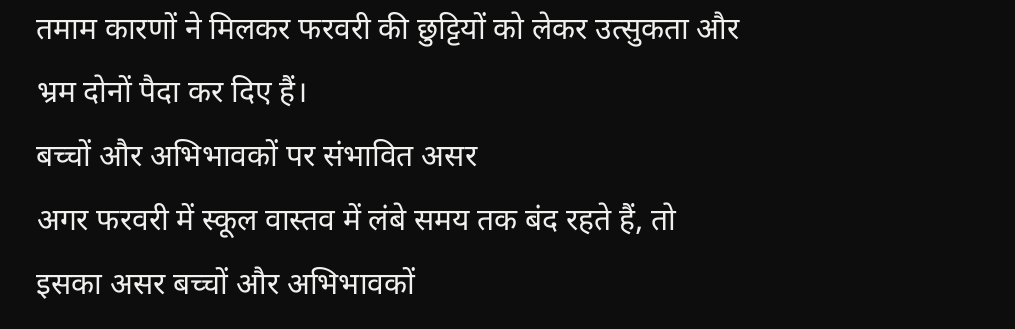तमाम कारणों ने मिलकर फरवरी की छुट्टियों को लेकर उत्सुकता और भ्रम दोनों पैदा कर दिए हैं।
बच्चों और अभिभावकों पर संभावित असर
अगर फरवरी में स्कूल वास्तव में लंबे समय तक बंद रहते हैं, तो इसका असर बच्चों और अभिभावकों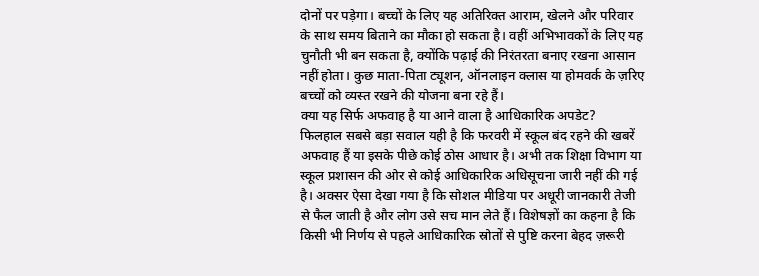दोनों पर पड़ेगा। बच्चों के लिए यह अतिरिक्त आराम, खेलने और परिवार के साथ समय बिताने का मौका हो सकता है। वहीं अभिभावकों के लिए यह चुनौती भी बन सकता है, क्योंकि पढ़ाई की निरंतरता बनाए रखना आसान नहीं होता। कुछ माता-पिता ट्यूशन, ऑनलाइन क्लास या होमवर्क के ज़रिए बच्चों को व्यस्त रखने की योजना बना रहे हैं।
क्या यह सिर्फ अफवाह है या आने वाला है आधिकारिक अपडेट?
फिलहाल सबसे बड़ा सवाल यही है कि फरवरी में स्कूल बंद रहने की खबरें अफवाह हैं या इसके पीछे कोई ठोस आधार है। अभी तक शिक्षा विभाग या स्कूल प्रशासन की ओर से कोई आधिकारिक अधिसूचना जारी नहीं की गई है। अक्सर ऐसा देखा गया है कि सोशल मीडिया पर अधूरी जानकारी तेजी से फैल जाती है और लोग उसे सच मान लेते हैं। विशेषज्ञों का कहना है कि किसी भी निर्णय से पहले आधिकारिक स्रोतों से पुष्टि करना बेहद ज़रूरी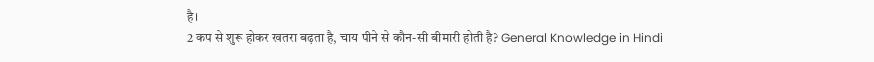है।
2 कप से शुरू होकर खतरा बढ़ता है, चाय पीने से कौन-सी बीमारी होती है? General Knowledge in Hindi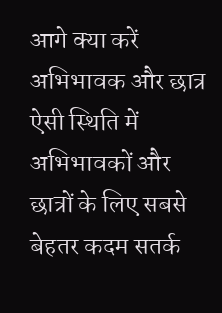आगे क्या करें अभिभावक और छात्र
ऐसी स्थिति में अभिभावकों और छात्रों के लिए सबसे बेहतर कदम सतर्क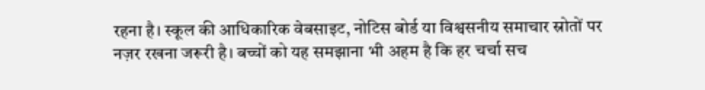रहना है। स्कूल की आधिकारिक वेबसाइट, नोटिस बोर्ड या विश्वसनीय समाचार स्रोतों पर नज़र रखना जरूरी है। बच्चों को यह समझाना भी अहम है कि हर चर्चा सच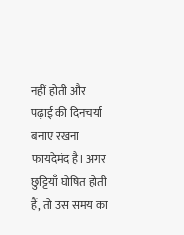नहीं होती और पढ़ाई की दिनचर्या बनाए रखना फायदेमंद है। अगर छुट्टियाँ घोषित होती हैं, तो उस समय का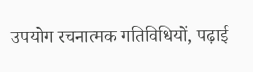उपयोग रचनात्मक गतिविधियों, पढ़ाई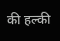की हल्की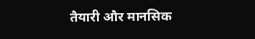तैयारी और मानसिक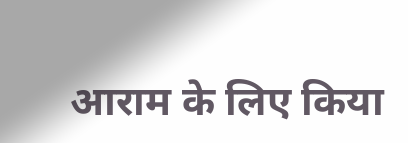आराम के लिए किया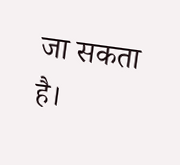जा सकता है।